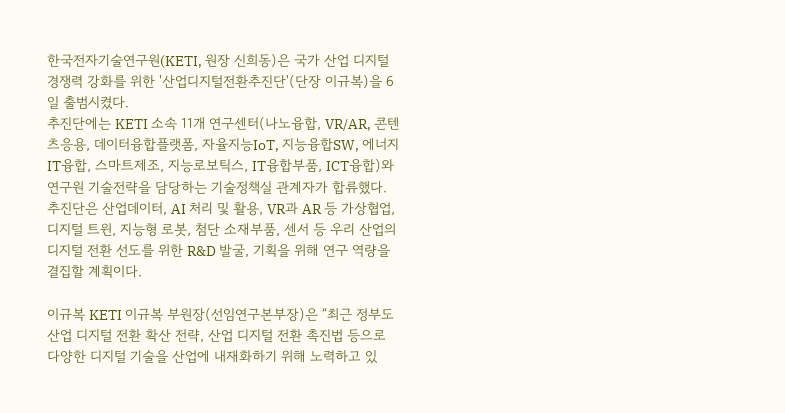한국전자기술연구원(KETI, 원장 신희동)은 국가 산업 디지털 경쟁력 강화를 위한 '산업디지털전환추진단'(단장 이규복)을 6일 출범시켰다.
추진단에는 KETI 소속 11개 연구센터(나노융합, VR/AR, 콘텐츠응용, 데이터융합플랫폼, 자율지능IoT, 지능융합SW, 에너지IT융합, 스마트제조, 지능로보틱스, IT융합부품, ICT융합)와 연구원 기술전략을 담당하는 기술정책실 관계자가 합류했다.
추진단은 산업데이터, AI 처리 및 활용, VR과 AR 등 가상협업, 디지털 트윈, 지능형 로봇, 첨단 소재부품, 센서 등 우리 산업의 디지털 전환 선도를 위한 R&D 발굴, 기획을 위해 연구 역량을 결집할 계획이다.

이규복 KETI 이규복 부원장(선임연구본부장)은 “최근 정부도 산업 디지털 전환 확산 전략, 산업 디지털 전환 촉진법 등으로 다양한 디지털 기술을 산업에 내재화하기 위해 노력하고 있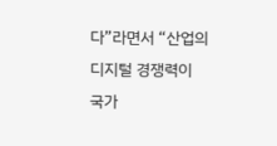다”라면서 “산업의 디지털 경쟁력이 국가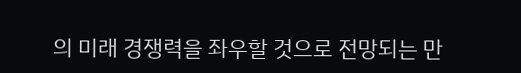의 미래 경쟁력을 좌우할 것으로 전망되는 만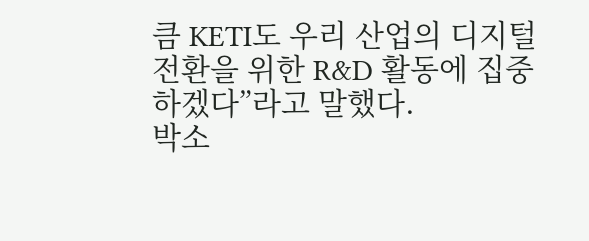큼 KETI도 우리 산업의 디지털 전환을 위한 R&D 활동에 집중하겠다”라고 말했다.
박소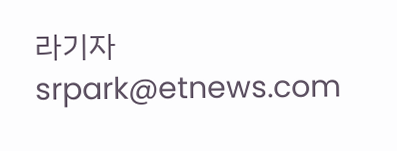라기자 srpark@etnews.com